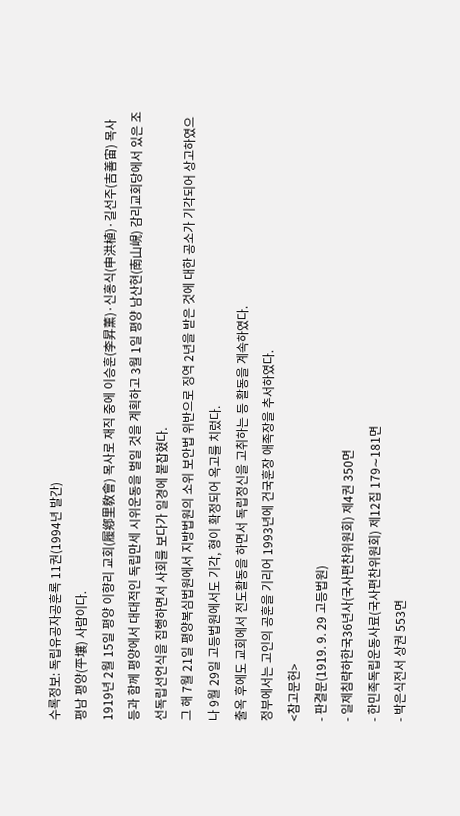수록정보: 독립유공자공훈록 11권(1994년 발간)
평남 평양(平壤) 사람이다.
1919년 2월 15일 평양 이향리 교회(履鄕里敎會) 목사로 재직 중에 이승훈(李昇薰)·신홍식(申洪植)·길선주(吉善宙) 목사 등과 함께 평양에서 대대적인 독립만세 시위운동을 벌일 것을 계획하고 3월 1일 평양 남산현(南山峴) 감리교회당에서 있은 조선독립선언식을 집행하면서 사회를 보다가 일경에 붙잡혔다.
그 해 7월 21일 평양복심법원에서 지방법원의 소위 보안법 위반으로 징역 2년을 받은 것에 대한 공소가 기각되어 상고하였으나 9월 29일 고등법원에서도 기각, 형이 확정되어 옥고를 치렀다.
출옥 후에도 교회에서 전도활동을 하면서 독립정신을 고취하는 등 활동을 계속하였다.
정부에서는 고인의 공훈을 기리어 1993년에 건국훈장 애족장을 추서하였다.
<참고문헌>
- 판결문(1919. 9. 29 고등법원)
- 일제침략하한국36년사(국사편찬위원회) 제4권 350면
- 한민족독립운동사료(국사편찬위원회) 제12집 179∼181면
- 박은식전서 상권 553면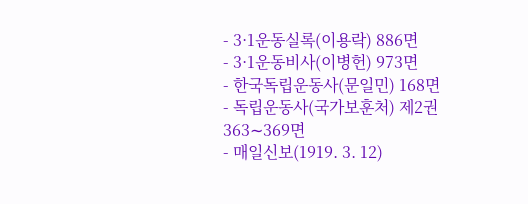- 3·1운동실록(이용락) 886면
- 3·1운동비사(이병헌) 973면
- 한국독립운동사(문일민) 168면
- 독립운동사(국가보훈처) 제2권 363∼369면
- 매일신보(1919. 3. 12)